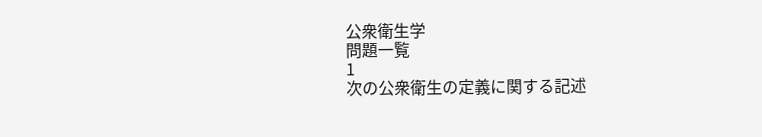公衆衛生学
問題一覧
1
次の公衆衛生の定義に関する記述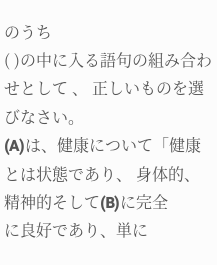のうち
( )の中に入る語句の組み合わせとして 、 正しいものを選びなさい。
(A)は、健康について「健康とは状態であり、 身体的、精神的そして(B)に完全
に良好であり、単に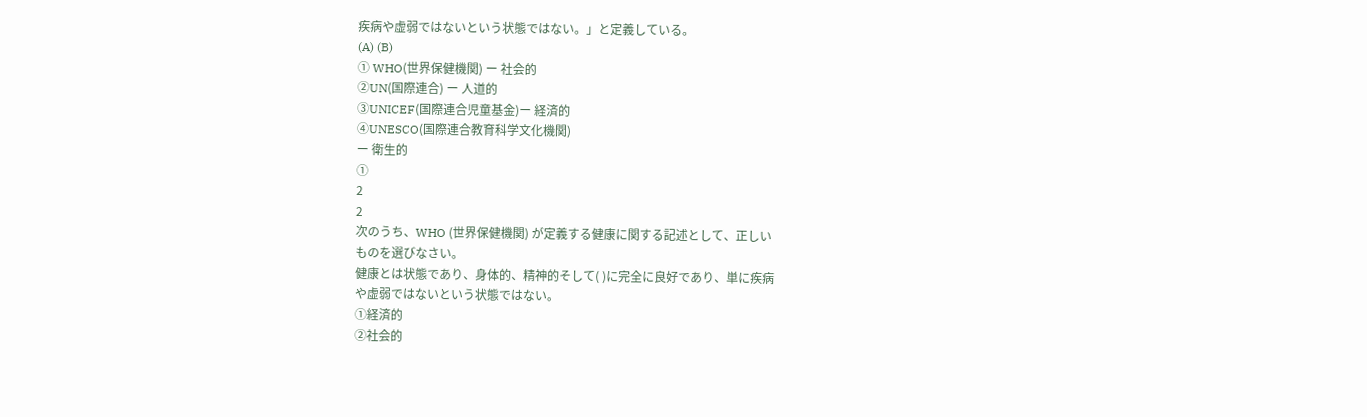疾病や虚弱ではないという状態ではない。」と定義している。
(A) (B)
① WHO(世界保健機関) ー 社会的
②UN(国際連合) ー 人道的
③UNICEF(国際連合児童基金)ー 経済的
④UNESCO(国際連合教育科学文化機関)
ー 衛生的
①
2
2
次のうち、WHO (世界保健機関) が定義する健康に関する記述として、正しい
ものを選びなさい。
健康とは状態であり、身体的、精神的そして( )に完全に良好であり、単に疾病
や虚弱ではないという状態ではない。
①経済的
②社会的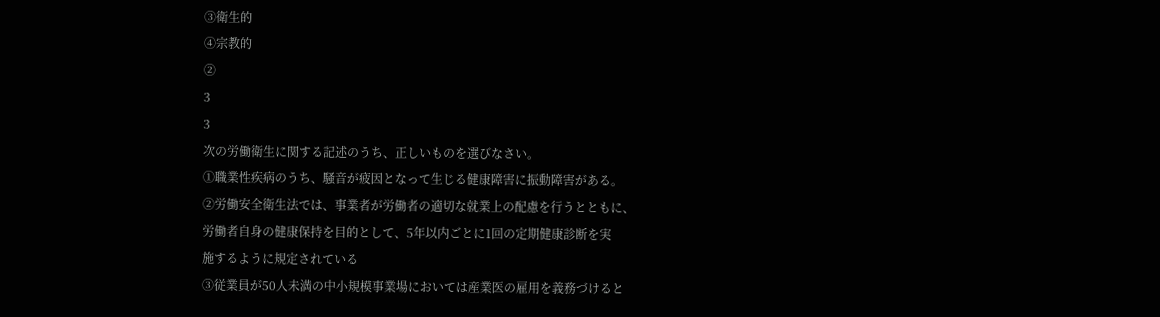③衛生的
④宗教的
②
3
3
次の労働衛生に関する記述のうち、正しいものを選びなさい。
①職業性疾病のうち、騒音が疲因となって生じる健康障害に振動障害がある。
②労働安全衛生法では、事業者が労働者の適切な就業上の配慮を行うとともに、
労働者自身の健康保持を目的として、5年以内ごとに1回の定期健康診断を実
施するように規定されている
③従業員が50人未満の中小規模事業場においては産業医の雇用を義務づけると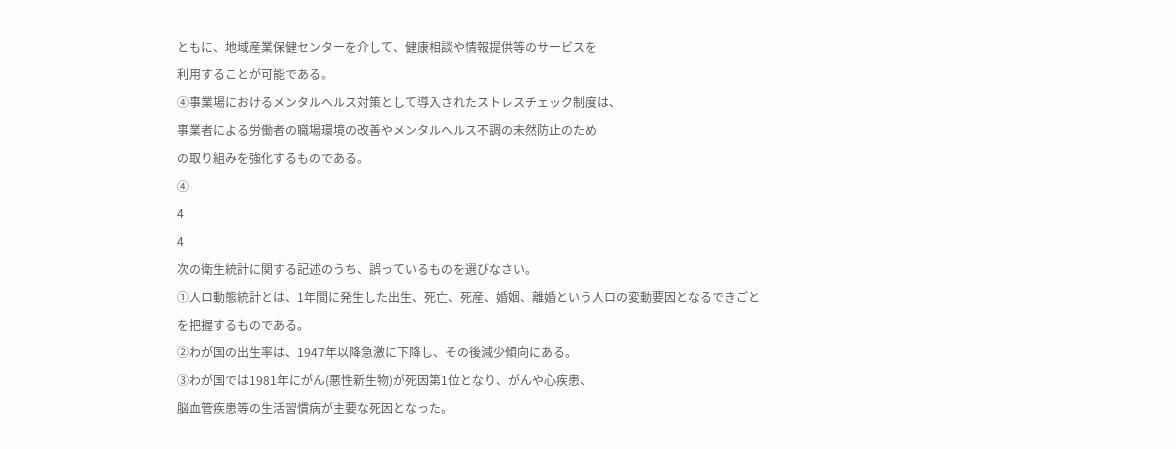ともに、地域産業保健センターを介して、健康相談や情報提供等のサービスを
利用することが可能である。
④事業場におけるメンタルへルス対策として導入されたストレスチェック制度は、
事業者による労働者の職場環境の改善やメンタルへルス不調の未然防止のため
の取り組みを強化するものである。
④
4
4
次の衛生統計に関する記述のうち、誤っているものを選びなさい。
①人ロ動態統計とは、1年間に発生した出生、死亡、死産、婚姻、離婚という人ロの変動要因となるできごとを把握するものである。
②わが国の出生率は、1947年以降急激に下降し、その後減少傾向にある。
③わが国では1981年にがん(悪性新生物)が死因第1位となり、がんや心疾患、
脳血管疾患等の生活習慣病が主要な死因となった。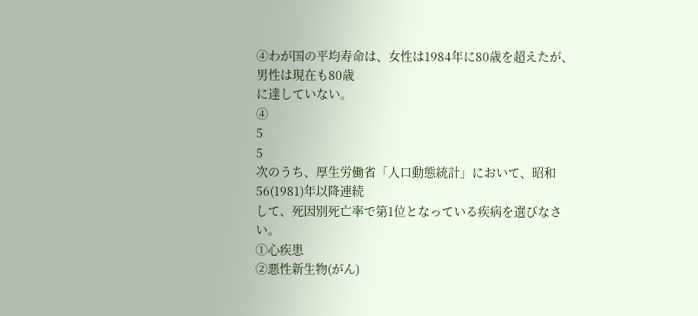④わが国の平均寿命は、女性は1984年に80歳を超えたが、男性は現在も80歳
に達していない。
④
5
5
次のうち、厚生労働省「人口動態統計」において、昭和56(1981)年以降連続
して、死因別死亡率で第1位となっている疾病を選びなさい。
①心疾患
②悪性新生物(がん)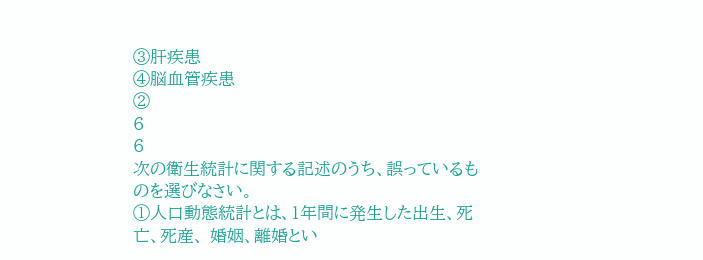③肝疾患
④脳血管疾患
②
6
6
次の衛生統計に関する記述のうち、誤っているものを選びなさい。
①人口動態統計とは、1年間に発生した出生、死亡、死産、 婚姻、離婚とい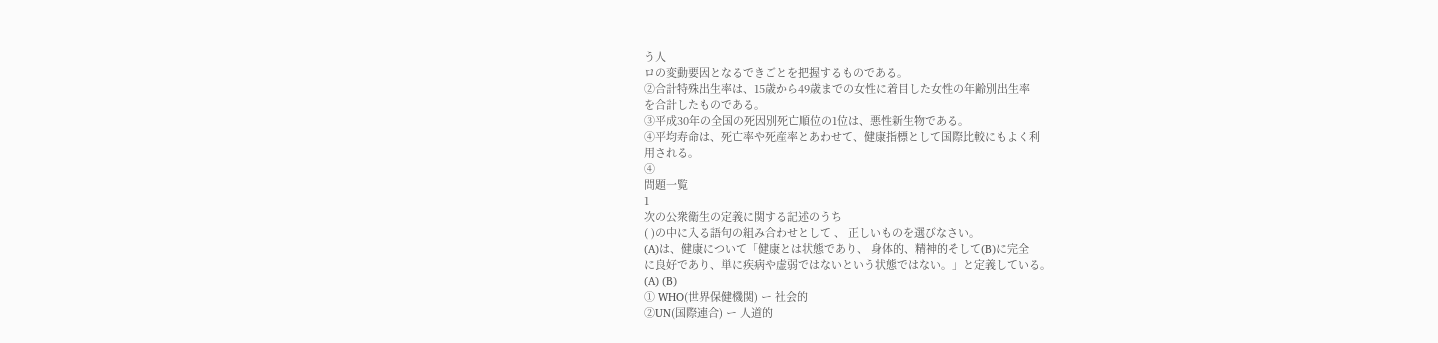う人
ロの変動要因となるできごとを把握するものである。
②合計特殊出生率は、15歳から49歳までの女性に着目した女性の年齢別出生率
を合計したものである。
③平成30年の全国の死因別死亡順位の1位は、悪性新生物である。
④平均寿命は、死亡率や死産率とあわせて、健康指標として国際比較にもよく利
用される。
④
問題一覧
1
次の公衆衛生の定義に関する記述のうち
( )の中に入る語句の組み合わせとして 、 正しいものを選びなさい。
(A)は、健康について「健康とは状態であり、 身体的、精神的そして(B)に完全
に良好であり、単に疾病や虚弱ではないという状態ではない。」と定義している。
(A) (B)
① WHO(世界保健機関) ー 社会的
②UN(国際連合) ー 人道的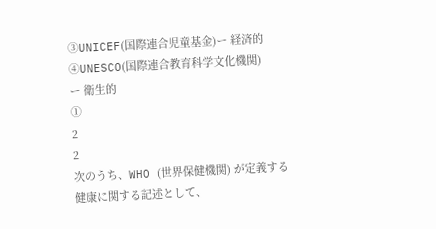③UNICEF(国際連合児童基金)ー 経済的
④UNESCO(国際連合教育科学文化機関)
ー 衛生的
①
2
2
次のうち、WHO (世界保健機関) が定義する健康に関する記述として、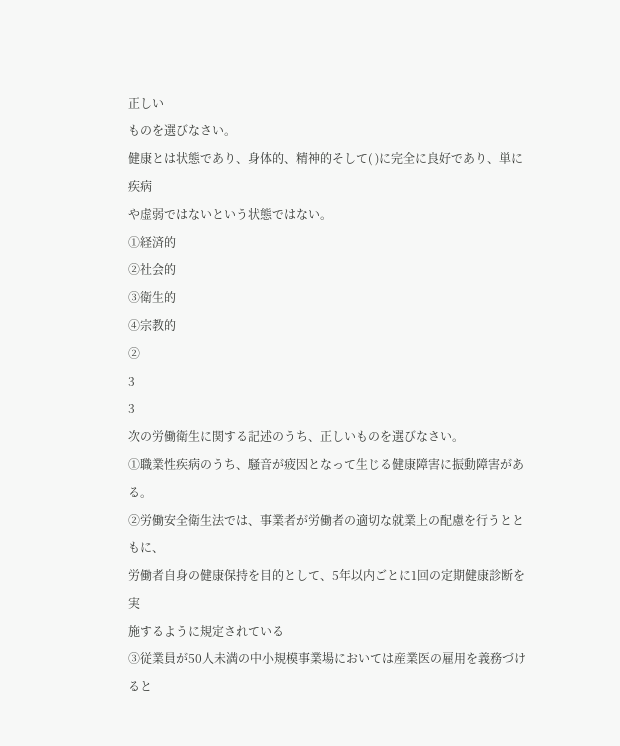正しい
ものを選びなさい。
健康とは状態であり、身体的、精神的そして( )に完全に良好であり、単に疾病
や虚弱ではないという状態ではない。
①経済的
②社会的
③衛生的
④宗教的
②
3
3
次の労働衛生に関する記述のうち、正しいものを選びなさい。
①職業性疾病のうち、騒音が疲因となって生じる健康障害に振動障害がある。
②労働安全衛生法では、事業者が労働者の適切な就業上の配慮を行うとともに、
労働者自身の健康保持を目的として、5年以内ごとに1回の定期健康診断を実
施するように規定されている
③従業員が50人未満の中小規模事業場においては産業医の雇用を義務づけると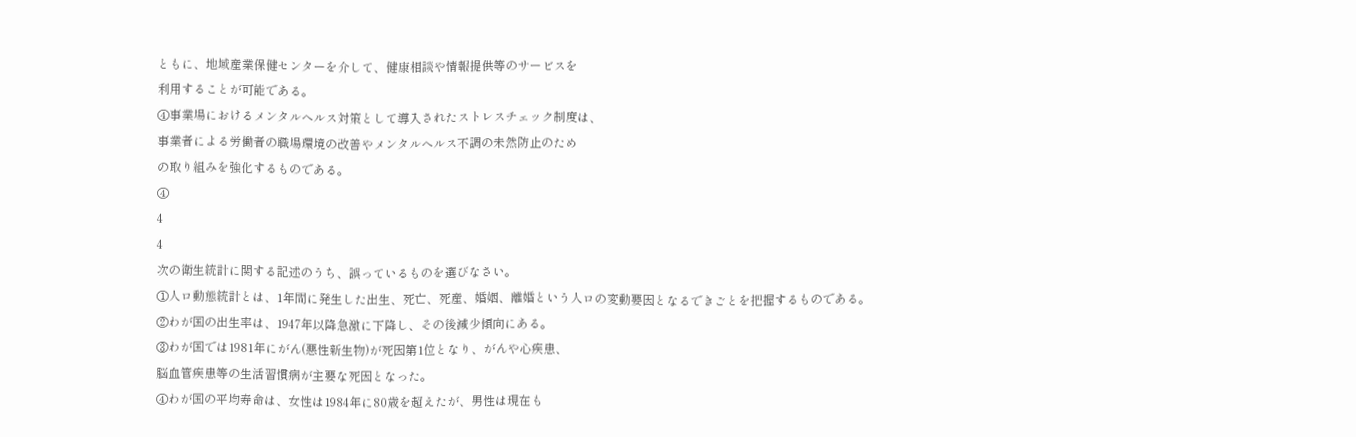ともに、地域産業保健センターを介して、健康相談や情報提供等のサービスを
利用することが可能である。
④事業場におけるメンタルへルス対策として導入されたストレスチェック制度は、
事業者による労働者の職場環境の改善やメンタルへルス不調の未然防止のため
の取り組みを強化するものである。
④
4
4
次の衛生統計に関する記述のうち、誤っているものを選びなさい。
①人ロ動態統計とは、1年間に発生した出生、死亡、死産、婚姻、離婚という人ロの変動要因となるできごとを把握するものである。
②わが国の出生率は、1947年以降急激に下降し、その後減少傾向にある。
③わが国では1981年にがん(悪性新生物)が死因第1位となり、がんや心疾患、
脳血管疾患等の生活習慣病が主要な死因となった。
④わが国の平均寿命は、女性は1984年に80歳を超えたが、男性は現在も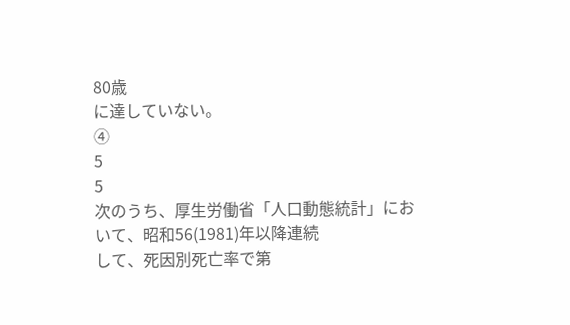80歳
に達していない。
④
5
5
次のうち、厚生労働省「人口動態統計」において、昭和56(1981)年以降連続
して、死因別死亡率で第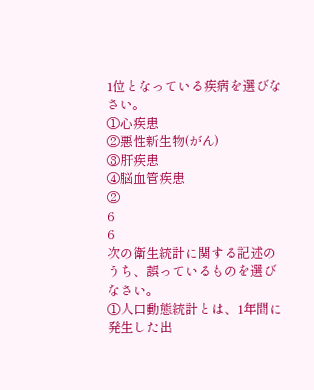1位となっている疾病を選びなさい。
①心疾患
②悪性新生物(がん)
③肝疾患
④脳血管疾患
②
6
6
次の衛生統計に関する記述のうち、誤っているものを選びなさい。
①人口動態統計とは、1年間に発生した出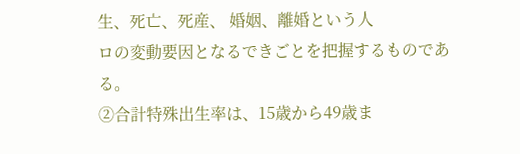生、死亡、死産、 婚姻、離婚という人
ロの変動要因となるできごとを把握するものである。
②合計特殊出生率は、15歳から49歳ま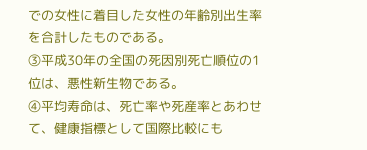での女性に着目した女性の年齢別出生率
を合計したものである。
③平成30年の全国の死因別死亡順位の1位は、悪性新生物である。
④平均寿命は、死亡率や死産率とあわせて、健康指標として国際比較にも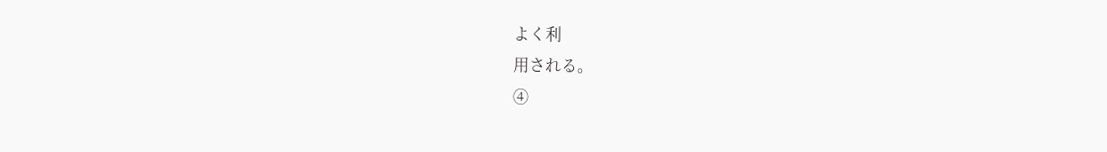よく利
用される。
④